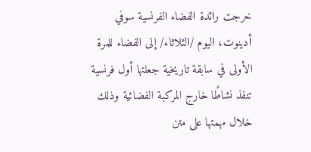خرجت رائدة الفضاء الفرنسية سوفي أدينوت، اليوم /الثلاثاء/ إلى الفضاء للمرة الأولى في سابقة تاريخية جعلتها أول فرنسية تنفذ نشاطًا خارج المركبة الفضائية وذلك خلال مهمتها على متن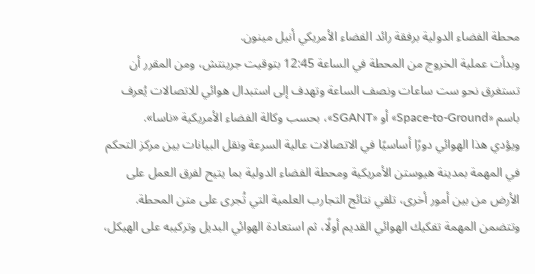محطة الفضاء الدولية برفقة رائد الفضاء الأمريكي أنيل مينون.
وبدأت عملية الخروج من المحطة في الساعة 12:45 بتوقيت جرينتش، ومن المقرر أن تستغرق نحو ست ساعات ونصف الساعة وتهدف إلى استبدال هوائي للاتصالات يُعرف باسم «Space-to-Ground» أو «SGANT»، بحسب وكالة الفضاء الأمريكية «ناسا».
ويؤدي هذا الهوائي دورًا أساسيًا في الاتصالات عالية السرعة ونقل البيانات بين مركز التحكم في المهمة بمدينة هيوستن الأمريكية ومحطة الفضاء الدولية بما يتيح لفرق العمل على الأرض من بين أمور أخرى، تلقي نتائج التجارب العلمية التي تُجرى على متن المحطة.
وتتضمن المهمة تفكيك الهوائي القديم أولًا، ثم استعادة الهوائي البديل وتركيبه على الهيكل،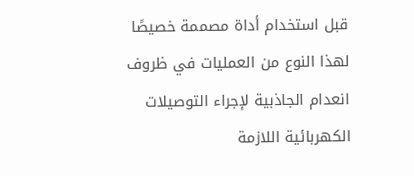قبل استخدام أداة مصممة خصيصًا لهذا النوع من العمليات في ظروف انعدام الجاذبية لإجراء التوصيلات الكهربائية اللازمة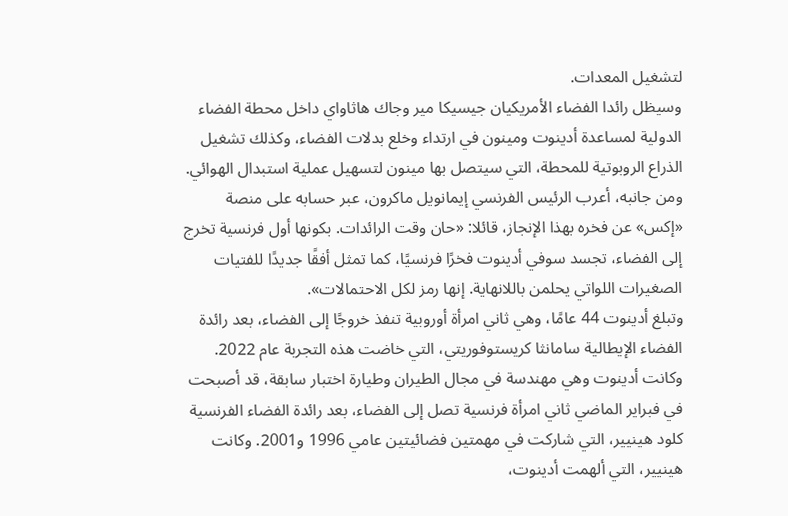لتشغيل المعدات.
وسيظل رائدا الفضاء الأمريكيان جيسيكا مير وجاك هاثاواي داخل محطة الفضاء الدولية لمساعدة أدينوت ومينون في ارتداء وخلع بدلات الفضاء، وكذلك تشغيل الذراع الروبوتية للمحطة، التي سيتصل بها مينون لتسهيل عملية استبدال الهوائي.
ومن جانبه، أعرب الرئيس الفرنسي إيمانويل ماكرون، عبر حسابه على منصة «إكس» عن فخره بهذا الإنجاز، قائلا: «حان وقت الرائدات. بكونها أول فرنسية تخرج إلى الفضاء، تجسد سوفي أدينوت فخرًا فرنسيًا، كما تمثل أفقًا جديدًا للفتيات الصغيرات اللواتي يحلمن باللانهاية. إنها رمز لكل الاحتمالات».
وتبلغ أدينوت 44 عامًا، وهي ثاني امرأة أوروبية تنفذ خروجًا إلى الفضاء، بعد رائدة الفضاء الإيطالية سامانثا كريستوفوريتي، التي خاضت هذه التجربة عام 2022.
وكانت أدينوت وهي مهندسة في مجال الطيران وطيارة اختبار سابقة، قد أصبحت في فبراير الماضي ثاني امرأة فرنسية تصل إلى الفضاء، بعد رائدة الفضاء الفرنسية كلود هينيير، التي شاركت في مهمتين فضائيتين عامي 1996 و2001. وكانت هينيير، التي ألهمت أدينوت،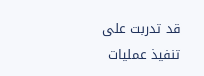قد تدربت على تنفيذ عمليات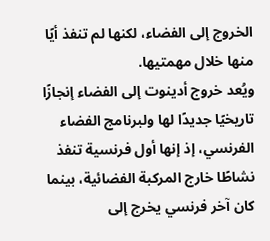الخروج إلى الفضاء، لكنها لم تنفذ أيًا منها خلال مهمتيها.
ويُعد خروج أدينوت إلى الفضاء إنجازًا تاريخيًا جديدًا لها ولبرنامج الفضاء الفرنسي، إذ إنها أول فرنسية تنفذ نشاطًا خارج المركبة الفضائية، بينما كان آخر فرنسي يخرج إلى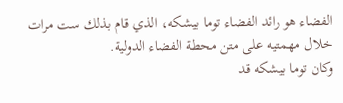الفضاء هو رائد الفضاء توما بيشكه، الذي قام بذلك ست مرات خلال مهمتيه على متن محطة الفضاء الدولية.
وكان توما بيشكه قد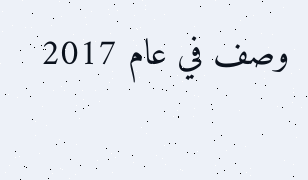وصف في عام 2017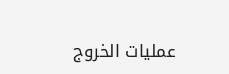عمليات الخروج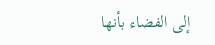إلى الفضاء بأنها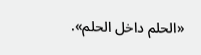«الحلم داخل الحلم».